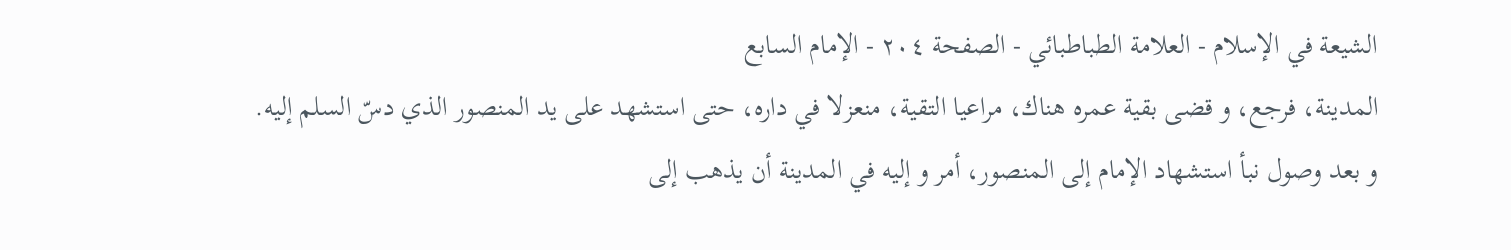الشيعة في الإسلام - العلامة الطباطبائي - الصفحة ٢٠٤ - الإمام السابع
المدينة، فرجع، و قضى بقية عمره هناك، مراعيا التقية، منعزلا في داره، حتى استشهد على يد المنصور الذي دسّ السلم إليه.
و بعد وصول نبأ استشهاد الإمام إلى المنصور، أمر و إليه في المدينة أن يذهب إلى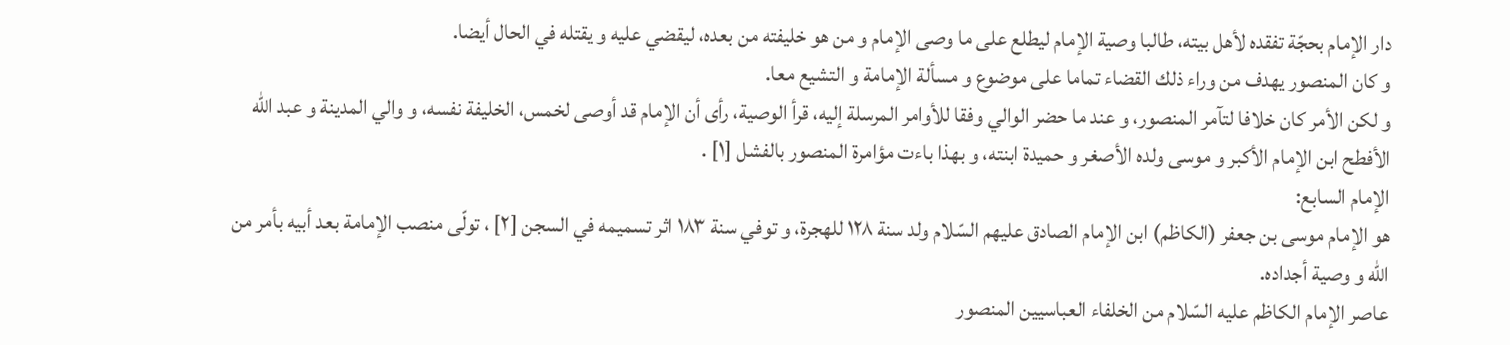دار الإمام بحجّة تفقده لأهل بيته، طالبا وصية الإمام ليطلع على ما وصى الإمام و من هو خليفته من بعده، ليقضي عليه و يقتله في الحال أيضا.
و كان المنصور يهدف من وراء ذلك القضاء تماما على موضوع و مسألة الإمامة و التشيع معا.
و لكن الأمر كان خلافا لتآمر المنصور، و عند ما حضر الوالي وفقا للأوامر المرسلة إليه، قرأ الوصية، رأى أن الإمام قد أوصى لخمس، الخليفة نفسه، و والي المدينة و عبد الله الأفطح ابن الإمام الأكبر و موسى ولده الأصغر و حميدة ابنته، و بهذا باءت مؤامرة المنصور بالفشل [١] .
الإمام السابع:
هو الإمام موسى بن جعفر (الكاظم) ابن الإمام الصادق عليهم السّلام ولد سنة ١٢٨ للهجرة، و توفي سنة ١٨٣ اثر تسميمه في السجن [٢] ، تولّى منصب الإمامة بعد أبيه بأمر من الله و وصية أجداده.
عاصر الإمام الكاظم عليه السّلام من الخلفاء العباسيين المنصور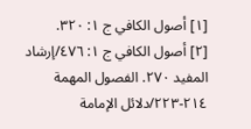[١] أصول الكافي ج ١: ٣٢٠.
[٢] أصول الكافي ج ١: ٤٧٦/إرشاد المفيد ٢٧٠. الفصول المهمة ٢١٤-٢٢٣/دلائل الإمامة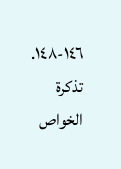١٤٦-١٤٨. تذكرة الخواص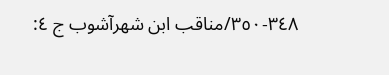٣٤٨-٣٥٠/مناقب ابن شهرآشوب ج ٤: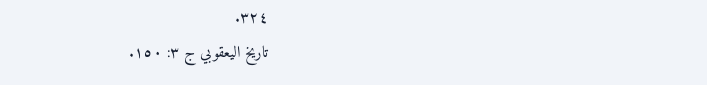٣٢٤.
تاريخ اليعقوبي ج ٣: ١٥٠.